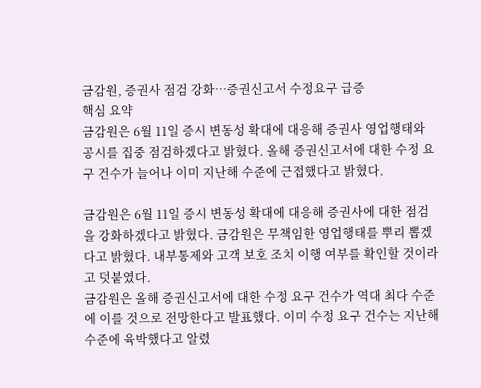금감원, 증권사 점검 강화…증권신고서 수정요구 급증
핵심 요약
금감원은 6월 11일 증시 변동성 확대에 대응해 증권사 영업행태와 공시를 집중 점검하겠다고 밝혔다. 올해 증권신고서에 대한 수정 요구 건수가 늘어나 이미 지난해 수준에 근접했다고 밝혔다.

금감원은 6월 11일 증시 변동성 확대에 대응해 증권사에 대한 점검을 강화하겠다고 밝혔다. 금감원은 무책임한 영업행태를 뿌리 뽑겠다고 밝혔다. 내부통제와 고객 보호 조치 이행 여부를 확인할 것이라고 덧붙였다.
금감원은 올해 증권신고서에 대한 수정 요구 건수가 역대 최다 수준에 이를 것으로 전망한다고 발표했다. 이미 수정 요구 건수는 지난해 수준에 육박했다고 알렸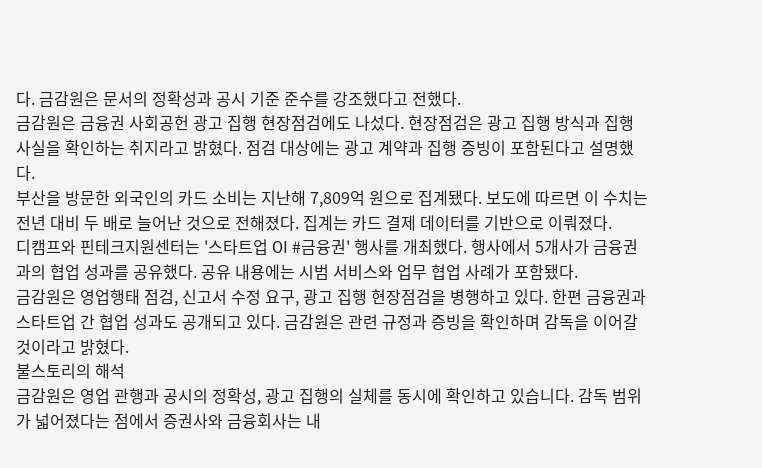다. 금감원은 문서의 정확성과 공시 기준 준수를 강조했다고 전했다.
금감원은 금융권 사회공헌 광고 집행 현장점검에도 나섰다. 현장점검은 광고 집행 방식과 집행 사실을 확인하는 취지라고 밝혔다. 점검 대상에는 광고 계약과 집행 증빙이 포함된다고 설명했다.
부산을 방문한 외국인의 카드 소비는 지난해 7,809억 원으로 집계됐다. 보도에 따르면 이 수치는 전년 대비 두 배로 늘어난 것으로 전해졌다. 집계는 카드 결제 데이터를 기반으로 이뤄졌다.
디캠프와 핀테크지원센터는 '스타트업 OI #금융권' 행사를 개최했다. 행사에서 5개사가 금융권과의 협업 성과를 공유했다. 공유 내용에는 시범 서비스와 업무 협업 사례가 포함됐다.
금감원은 영업행태 점검, 신고서 수정 요구, 광고 집행 현장점검을 병행하고 있다. 한편 금융권과 스타트업 간 협업 성과도 공개되고 있다. 금감원은 관련 규정과 증빙을 확인하며 감독을 이어갈 것이라고 밝혔다.
불스토리의 해석
금감원은 영업 관행과 공시의 정확성, 광고 집행의 실체를 동시에 확인하고 있습니다. 감독 범위가 넓어졌다는 점에서 증권사와 금융회사는 내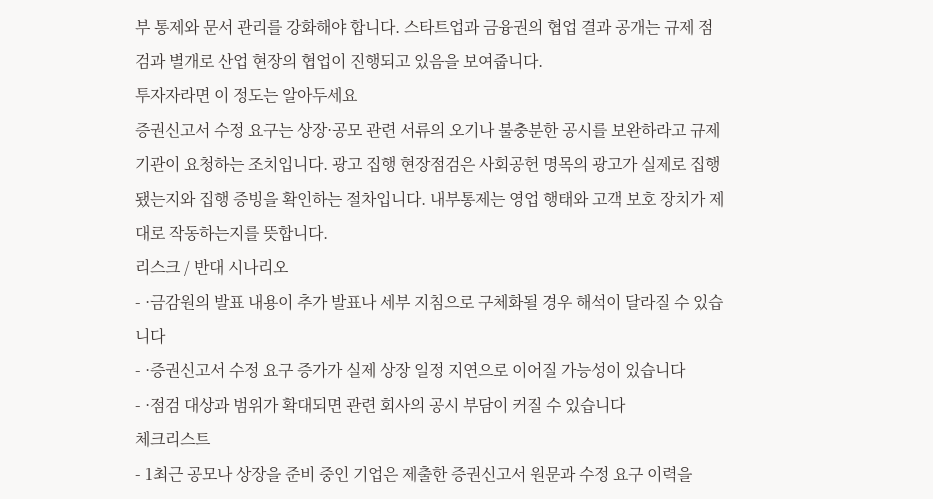부 통제와 문서 관리를 강화해야 합니다. 스타트업과 금융권의 협업 결과 공개는 규제 점검과 별개로 산업 현장의 협업이 진행되고 있음을 보여줍니다.
투자자라면 이 정도는 알아두세요
증권신고서 수정 요구는 상장·공모 관련 서류의 오기나 불충분한 공시를 보완하라고 규제기관이 요청하는 조치입니다. 광고 집행 현장점검은 사회공헌 명목의 광고가 실제로 집행됐는지와 집행 증빙을 확인하는 절차입니다. 내부통제는 영업 행태와 고객 보호 장치가 제대로 작동하는지를 뜻합니다.
리스크 / 반대 시나리오
- ·금감원의 발표 내용이 추가 발표나 세부 지침으로 구체화될 경우 해석이 달라질 수 있습니다
- ·증권신고서 수정 요구 증가가 실제 상장 일정 지연으로 이어질 가능성이 있습니다
- ·점검 대상과 범위가 확대되면 관련 회사의 공시 부담이 커질 수 있습니다
체크리스트
- 1최근 공모나 상장을 준비 중인 기업은 제출한 증권신고서 원문과 수정 요구 이력을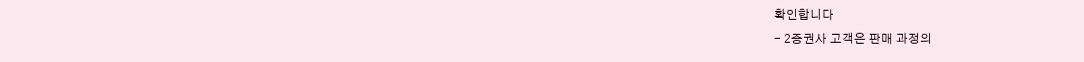확인합니다
- 2증권사 고객은 판매 과정의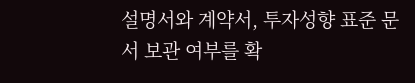설명서와 계약서, 투자성향 표준 문서 보관 여부를 확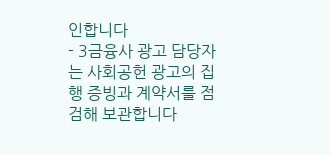인합니다
- 3금융사 광고 담당자는 사회공헌 광고의 집행 증빙과 계약서를 점검해 보관합니다